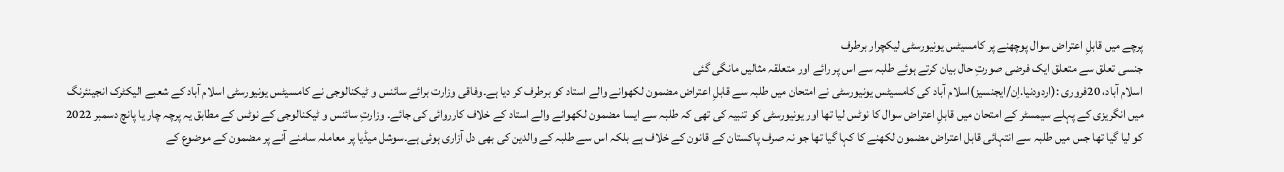پرچے میں قابلِ اعتراض سوال پوچھنے پر کامسیٹس یونیورسٹی لیکچرار برطرف
جنسی تعلق سے متعلق ایک فرضی صورتِ حال بیان کرتے ہوئے طلبہ سے اس پر رائے اور متعلقہ مثالیں مانگی گئی
اسلام آباد، 20فروری :(اردودنیا.اِن/ایجنسیز)اسلام آباد کی کامسیٹس یونیورسٹی نے امتحان میں طلبہ سے قابلِ اعتراض مضمون لکھوانے والے استاد کو برطرف کر دیا ہے۔وفاقی وزارت برائے سائنس و ٹیکنالوجی نے کامسیٹس یونیورسٹی اسلام آباد کے شعبے الیکٹرک انجینئرنگ میں انگریزی کے پہلے سیمسٹر کے امتحان میں قابلِ اعتراض سوال کا نوٹس لیا تھا اور یونیورسٹی کو تنبیہ کی تھی کہ طلبہ سے ایسا مضمون لکھوانے والے استاد کے خلاف کارروائی کی جائے۔ وزارتِ سائنس و ٹیکنالوجی کے نوٹس کے مطابق یہ پرچہ چار یا پانچ دسمبر 2022 کو لیا گیا تھا جس میں طلبہ سے انتہائی قابل اعتراض مضمون لکھنے کا کہا گیا تھا جو نہ صرف پاکستان کے قانون کے خلاف ہے بلکہ اس سے طلبہ کے والدین کی بھی دل آزاری ہوئی ہے۔سوشل میڈیا پر معاملہ سامنے آنے پر مضمون کے موضوع کے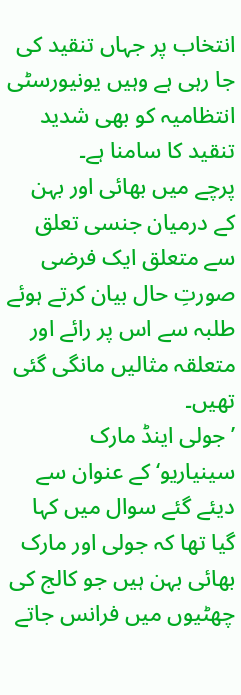انتخاب پر جہاں تنقید کی جا رہی ہے وہیں یونیورسٹی انتظامیہ کو بھی شدید تنقید کا سامنا ہے۔
پرچے میں بھائی اور بہن کے درمیان جنسی تعلق سے متعلق ایک فرضی صورتِ حال بیان کرتے ہوئے طلبہ سے اس پر رائے اور متعلقہ مثالیں مانگی گئی تھیں۔
’جولی اینڈ مارک سینیاریو‘ کے عنوان سے دیئے گئے سوال میں کہا گیا تھا کہ جولی اور مارک بھائی بہن ہیں جو کالج کی چھٹیوں میں فرانس جاتے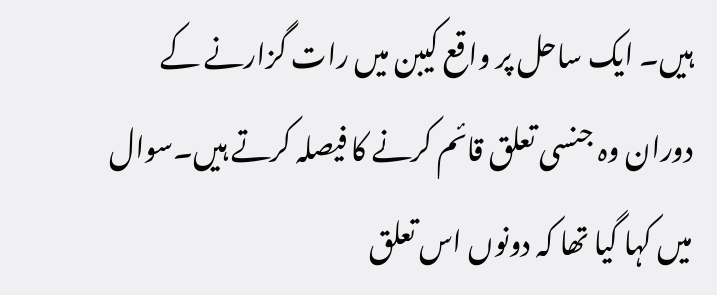ہیں۔ ایک ساحل پر واقع کیبن میں رات گزارنے کے دوران وہ جنسی تعلق قائم کرنے کا فیصلہ کرتے ہیں۔سوال میں کہا گیا تھا کہ دونوں اس تعلق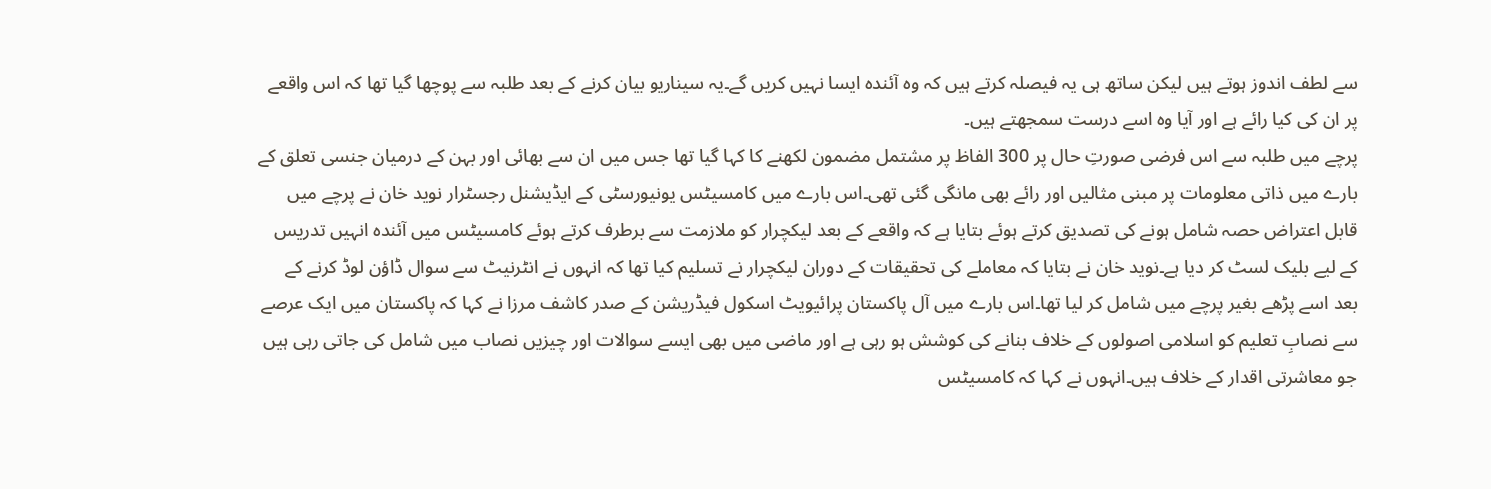سے لطف اندوز ہوتے ہیں لیکن ساتھ ہی یہ فیصلہ کرتے ہیں کہ وہ آئندہ ایسا نہیں کریں گے۔یہ سیناریو بیان کرنے کے بعد طلبہ سے پوچھا گیا تھا کہ اس واقعے پر ان کی کیا رائے ہے اور آیا وہ اسے درست سمجھتے ہیں۔
پرچے میں طلبہ سے اس فرضی صورتِ حال پر 300 الفاظ پر مشتمل مضمون لکھنے کا کہا گیا تھا جس میں ان سے بھائی اور بہن کے درمیان جنسی تعلق کے بارے میں ذاتی معلومات پر مبنی مثالیں اور رائے بھی مانگی گئی تھی۔اس بارے میں کامسیٹس یونیورسٹی کے ایڈیشنل رجسٹرار نوید خان نے پرچے میں قابل اعتراض حصہ شامل ہونے کی تصدیق کرتے ہوئے بتایا ہے کہ واقعے کے بعد لیکچرار کو ملازمت سے برطرف کرتے ہوئے کامسیٹس میں آئندہ انہیں تدریس کے لیے بلیک لسٹ کر دیا ہے۔نوید خان نے بتایا کہ معاملے کی تحقیقات کے دوران لیکچرار نے تسلیم کیا تھا کہ انہوں نے انٹرنیٹ سے سوال ڈاؤن لوڈ کرنے کے بعد اسے پڑھے بغیر پرچے میں شامل کر لیا تھا۔اس بارے میں آل پاکستان پرائیویٹ اسکول فیڈریشن کے صدر کاشف مرزا نے کہا کہ پاکستان میں ایک عرصے سے نصابِ تعلیم کو اسلامی اصولوں کے خلاف بنانے کی کوشش ہو رہی ہے اور ماضی میں بھی ایسے سوالات اور چیزیں نصاب میں شامل کی جاتی رہی ہیں جو معاشرتی اقدار کے خلاف ہیں۔انہوں نے کہا کہ کامسیٹس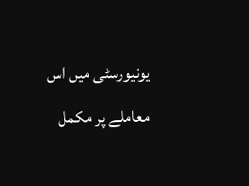یونیورسٹی میں اس معاملے پر مکمل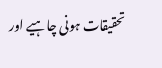تحقیقات ہونی چاہیے اور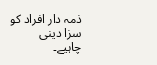ذمہ دار افراد کو سزا دینی چاہیے۔